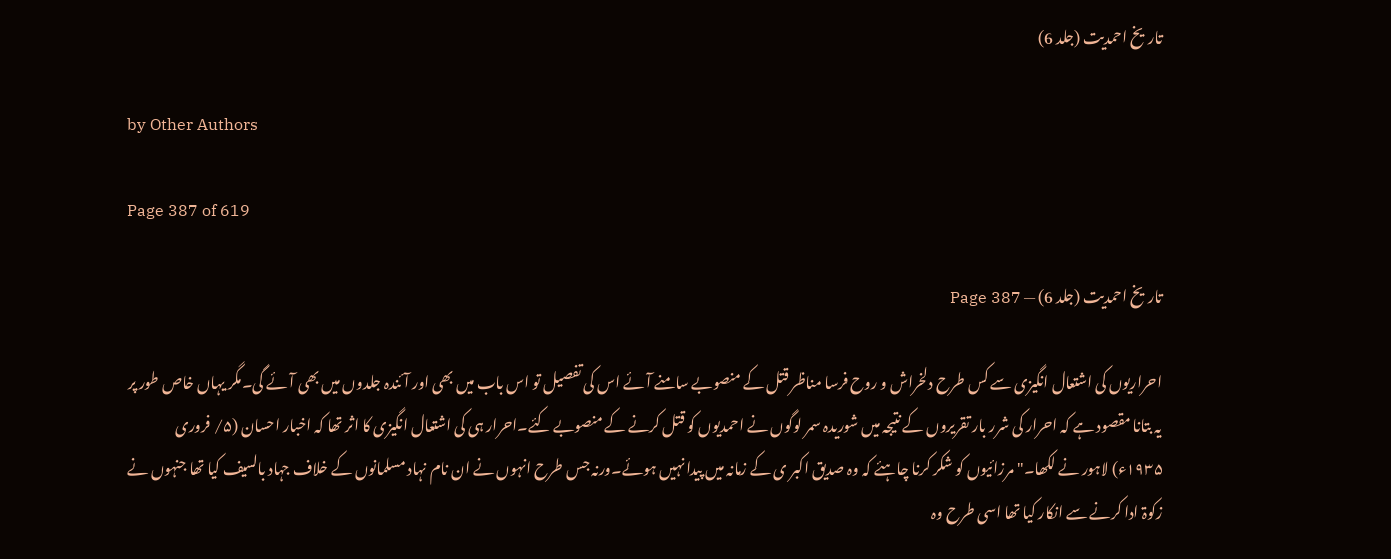تاریخ احمدیت (جلد 6)

by Other Authors

Page 387 of 619

تاریخ احمدیت (جلد 6) — Page 387

احراریوں کی اشتعال انگیزی سے کس طرح دلخراش و روح فرسا مناظر قتل کے منصوبے سامنے آئے اس کی تفصیل تو اس باب میں بھی اور آئندہ جلدوں میں بھی آئے گی۔مگر یہاں خاص طور پر یہ بتانا مقصود ہے کہ احرار کی شرر بار تقریروں کے نتیجہ میں شوریدہ سمر لوگوں نے احمدیوں کو قتل کرنے کے منصوبے کئے۔احرار ہی کی اشتعال انگیزی کا اثر تھا کہ اخبار احسان (۵/ فروری ۱۹۳۵ء) لاہور نے لکھا۔" مرزائیوں کو شکر کرنا چاہئے کہ وہ صدیق اکبر ی کے زمانہ میں پیدا نہیں ہوئے۔ورنہ جس طرح انہوں نے ان نام نہاد مسلمانوں کے خلاف جہاد بالسیف کیا تھا جنہوں نے زکوۃ ادا کرنے سے انکار کیا تھا اسی طرح وہ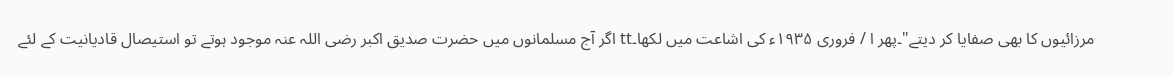مرزائیوں کا بھی صفایا کر دیتے"۔پھر ا / فروری ۱۹۳۵ء کی اشاعت میں لکھا۔tt اگر آج مسلمانوں میں حضرت صدیق اکبر رضی اللہ عنہ موجود ہوتے تو استیصال قادیانیت کے لئے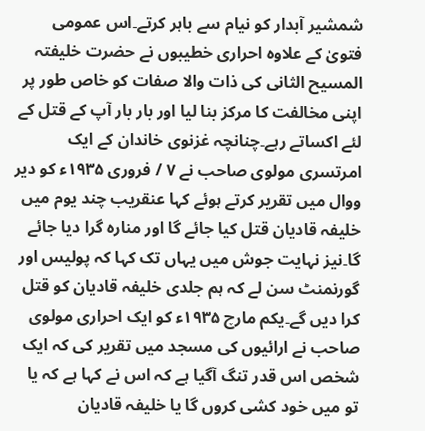شمشیر آبدار کو نیام سے باہر کرتے۔اس عمومی فتویٰ کے علاوہ احراری خطیبوں نے حضرت خلیفتہ المسیح الثانی کی ذات والا صفات کو خاص طور پر اپنی مخالفت کا مرکز بنا لیا اور بار بار آپ کے قتل کے لئے اکساتے رہے۔چنانچہ غزنوی خاندان کے ایک امرتسری مولوی صاحب نے ۷ / فروری ۱۹۳۵ء کو دیر ووال میں تقریر کرتے ہوئے کہا عنقریب چند یوم میں خلیفہ قادیان قتل کیا جائے گا اور منارہ گرا دیا جائے گا۔نیز نہایت جوش میں یہاں تک کہا کہ پولیس اور گورنمنٹ سن لے کہ ہم جلدی خلیفہ قادیان کو قتل کرا دیں گے۔یکم مارچ ۱۹۳۵ء کو ایک احراری مولوی صاحب نے ارائیوں کی مسجد میں تقریر کی کہ ایک شخص اس قدر تنگ آگیا ہے کہ اس نے کہا ہے کہ یا تو میں خود کشی کروں گا یا خلیفہ قادیان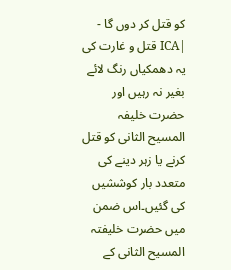کو قتل کر دوں گا - |ICA قتل و غارت کی یہ دھمکیاں رنگ لائے بغیر نہ رہیں اور حضرت خلیفہ المسیح الثانی کو قتل کرنے یا زہر دینے کی متعدد بار کوششیں کی گئیں۔اس ضمن میں حضرت خلیفتہ المسیح الثانی کے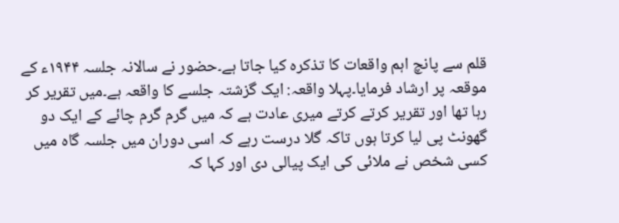قلم سے پانچ اہم واقعات کا تذکرہ کیا جاتا ہے۔حضور نے سالانہ جلسہ ۱۹۴۴ء کے موقعہ پر ارشاد فرمایا۔پہلا واقعہ: ایک گزشتہ جلسے کا واقعہ ہے۔میں تقریر کر رہا تھا اور تقریر کرتے کرتے میری عادت ہے کہ میں گرم گرم چائے کے ایک دو گھونٹ پی لیا کرتا ہوں تاکہ گلا درست رہے کہ اسی دوران میں جلسہ گاہ میں کسی شخص نے ملائی کی ایک پیالی دی اور کہا کہ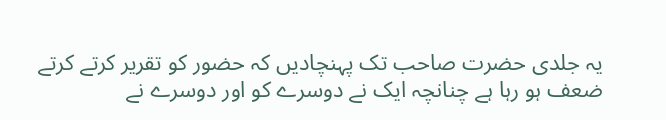یہ جلدی حضرت صاحب تک پہنچادیں کہ حضور کو تقریر کرتے کرتے ضعف ہو رہا ہے چنانچہ ایک نے دوسرے کو اور دوسرے نے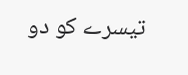تیسرے کو دو